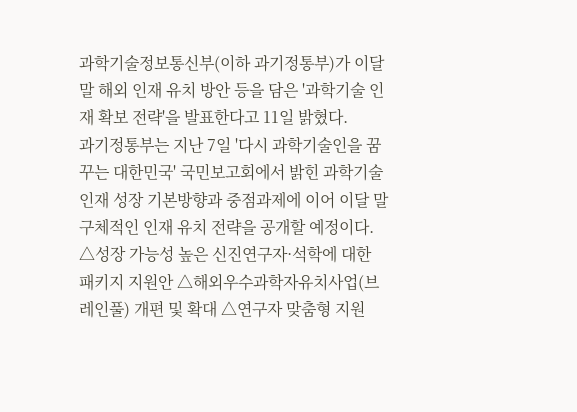과학기술정보통신부(이하 과기정통부)가 이달 말 해외 인재 유치 방안 등을 담은 '과학기술 인재 확보 전략'을 발표한다고 11일 밝혔다.
과기정통부는 지난 7일 '다시 과학기술인을 꿈꾸는 대한민국' 국민보고회에서 밝힌 과학기술 인재 성장 기본방향과 중점과제에 이어 이달 말 구체적인 인재 유치 전략을 공개할 예정이다.
△성장 가능성 높은 신진연구자·석학에 대한 패키지 지원안 △해외우수과학자유치사업(브레인풀) 개편 및 확대 △연구자 맞춤형 지원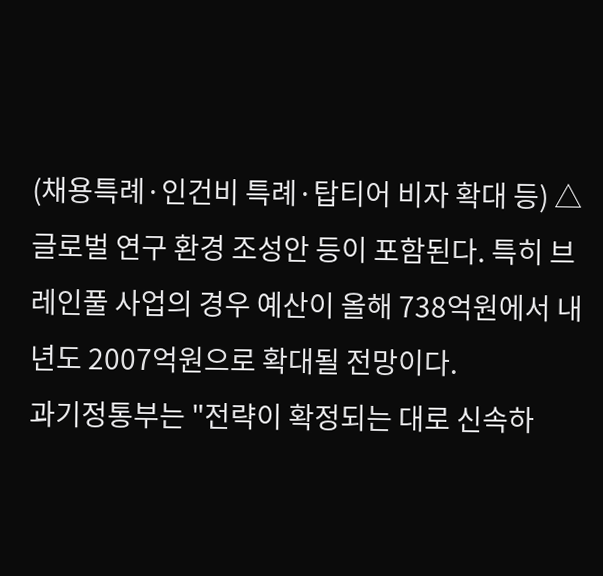(채용특례·인건비 특례·탑티어 비자 확대 등) △글로벌 연구 환경 조성안 등이 포함된다. 특히 브레인풀 사업의 경우 예산이 올해 738억원에서 내년도 2007억원으로 확대될 전망이다.
과기정통부는 "전략이 확정되는 대로 신속하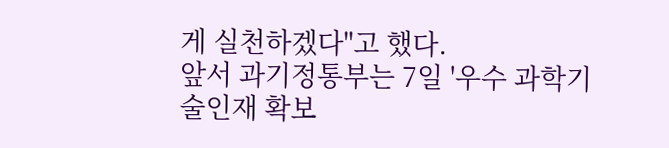게 실천하겠다"고 했다.
앞서 과기정통부는 7일 '우수 과학기술인재 확보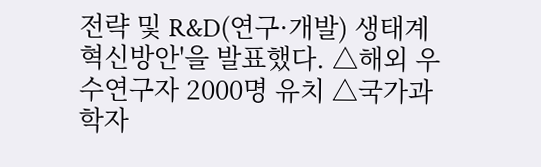전략 및 R&D(연구·개발) 생태계 혁신방안'을 발표했다. △해외 우수연구자 2000명 유치 △국가과학자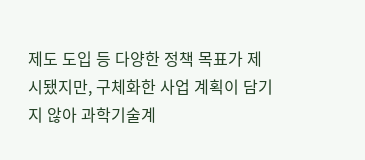제도 도입 등 다양한 정책 목표가 제시됐지만, 구체화한 사업 계획이 담기지 않아 과학기술계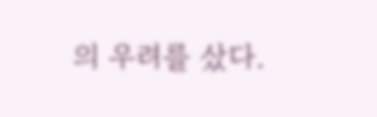의 우려를 샀다.